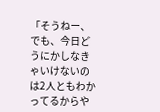「そうねー、でも、今日どうにかしなきゃいけないのは2人ともわかってるからや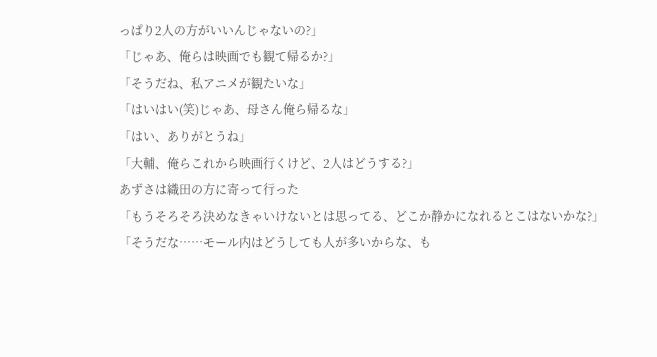っぱり2人の方がいいんじゃないの?」
「じゃあ、俺らは映画でも観て帰るか?」
「そうだね、私アニメが観たいな」
「はいはい(笑)じゃあ、母さん俺ら帰るな」
「はい、ありがとうね」
「大輔、俺らこれから映画行くけど、2人はどうする?」
あずさは織田の方に寄って行った
「もうそろそろ決めなきゃいけないとは思ってる、どこか静かになれるとこはないかな?」
「そうだな……モール内はどうしても人が多いからな、も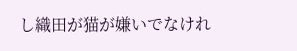し織田が猫が嫌いでなけれ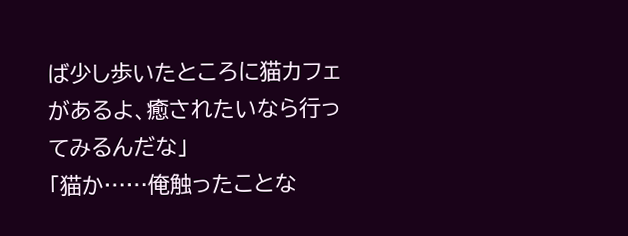ば少し歩いたところに猫カフェがあるよ、癒されたいなら行ってみるんだな」
「猫か……俺触ったことな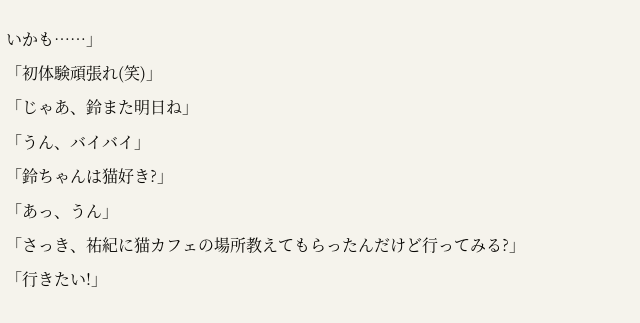いかも……」
「初体験頑張れ(笑)」
「じゃあ、鈴また明日ね」
「うん、バイバイ」
「鈴ちゃんは猫好き?」
「あっ、うん」
「さっき、祐紀に猫カフェの場所教えてもらったんだけど行ってみる?」
「行きたい!」